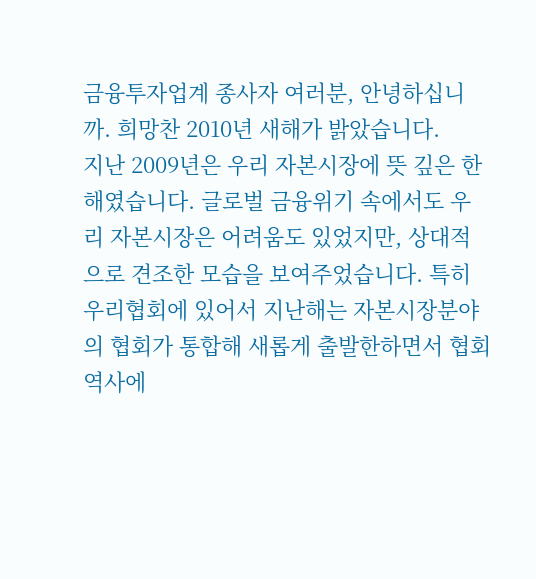금융투자업계 종사자 여러분, 안녕하십니까. 희망찬 2010년 새해가 밝았습니다.
지난 2009년은 우리 자본시장에 뜻 깊은 한 해였습니다. 글로벌 금융위기 속에서도 우리 자본시장은 어려움도 있었지만, 상대적으로 견조한 모습을 보여주었습니다. 특히 우리협회에 있어서 지난해는 자본시장분야의 협회가 통합해 새롭게 출발한하면서 협회 역사에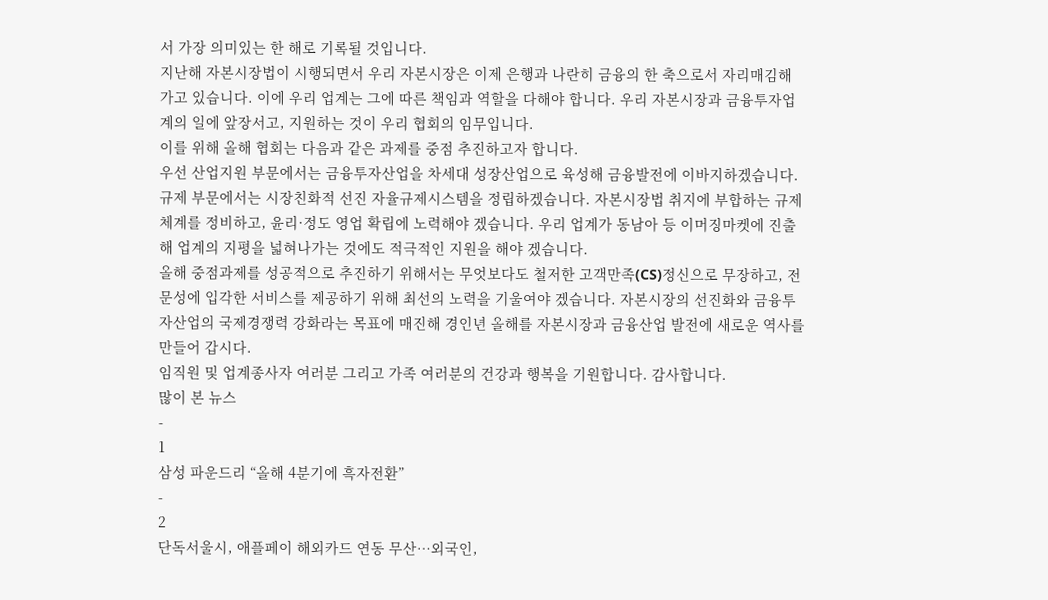서 가장 의미있는 한 해로 기록될 것입니다.
지난해 자본시장법이 시행되면서 우리 자본시장은 이제 은행과 나란히 금융의 한 축으로서 자리매김해 가고 있습니다. 이에 우리 업계는 그에 따른 책임과 역할을 다해야 합니다. 우리 자본시장과 금융투자업계의 일에 앞장서고, 지원하는 것이 우리 협회의 임무입니다.
이를 위해 올해 협회는 다음과 같은 과제를 중점 추진하고자 합니다.
우선 산업지원 부문에서는 금융투자산업을 차세대 성장산업으로 육성해 금융발전에 이바지하겠습니다. 규제 부문에서는 시장친화적 선진 자율규제시스템을 정립하겠습니다. 자본시장법 취지에 부합하는 규제체계를 정비하고, 윤리·정도 영업 확립에 노력해야 겠습니다. 우리 업계가 동남아 등 이머징마켓에 진출해 업계의 지평을 넓혀나가는 것에도 적극적인 지원을 해야 겠습니다.
올해 중점과제를 성공적으로 추진하기 위해서는 무엇보다도 철저한 고객만족(CS)정신으로 무장하고, 전문성에 입각한 서비스를 제공하기 위해 최선의 노력을 기울여야 겠습니다. 자본시장의 선진화와 금융투자산업의 국제경쟁력 강화라는 목표에 매진해 경인년 올해를 자본시장과 금융산업 발전에 새로운 역사를 만들어 갑시다.
임직원 및 업계종사자 여러분 그리고 가족 여러분의 건강과 행복을 기원합니다. 감사합니다.
많이 본 뉴스
-
1
삼성 파운드리 “올해 4분기에 흑자전환”
-
2
단독서울시, 애플페이 해외카드 연동 무산…외국인,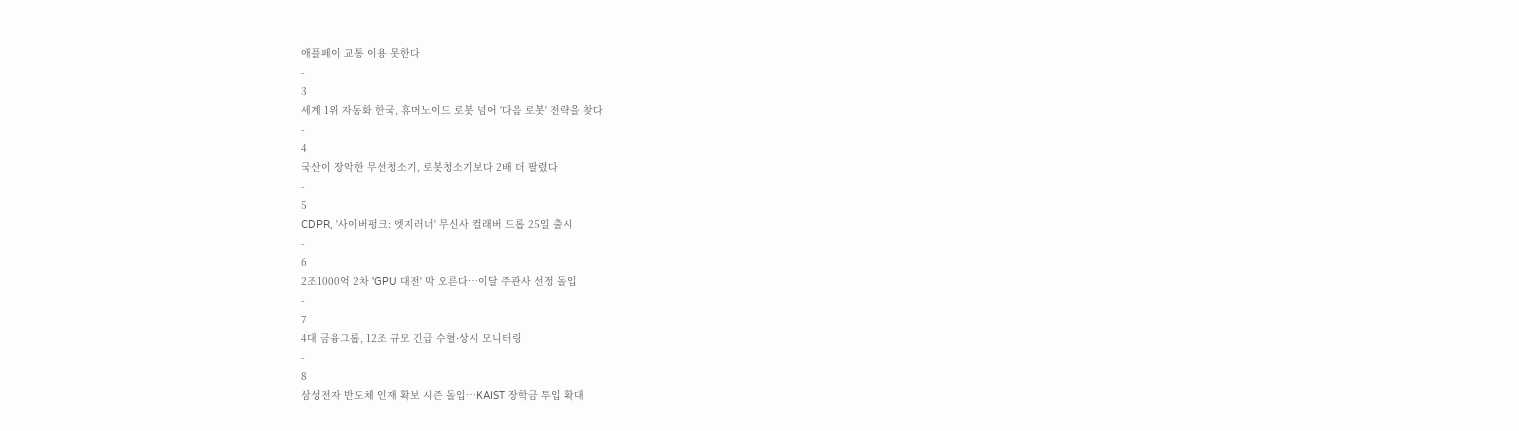애플페이 교통 이용 못한다
-
3
세계 1위 자동화 한국, 휴머노이드 로봇 넘어 '다음 로봇' 전략을 찾다
-
4
국산이 장악한 무선청소기, 로봇청소기보다 2배 더 팔렸다
-
5
CDPR, '사이버펑크: 엣지러너' 무신사 컬래버 드롭 25일 출시
-
6
2조1000억 2차 'GPU 대전' 막 오른다…이달 주관사 선정 돌입
-
7
4대 금융그룹, 12조 규모 긴급 수혈·상시 모니터링
-
8
삼성전자 반도체 인재 확보 시즌 돌입…KAIST 장학금 투입 확대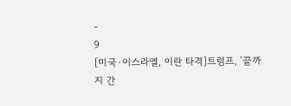-
9
[미국·이스라엘, 이란 타격]트럼프, '끝까지 간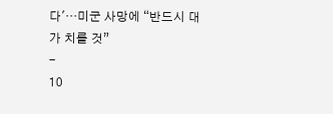다'…미군 사망에 “반드시 대가 치를 것”
-
10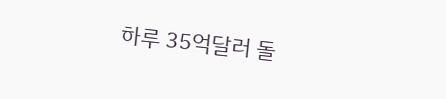하루 35억달러 돌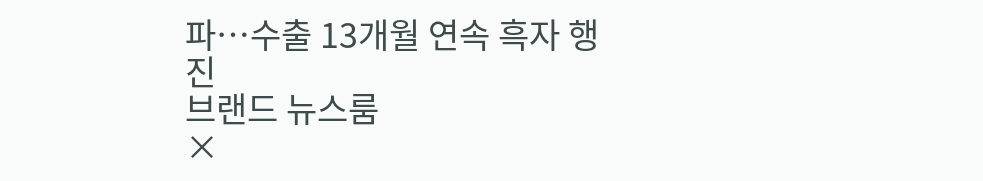파…수출 13개월 연속 흑자 행진
브랜드 뉴스룸
×